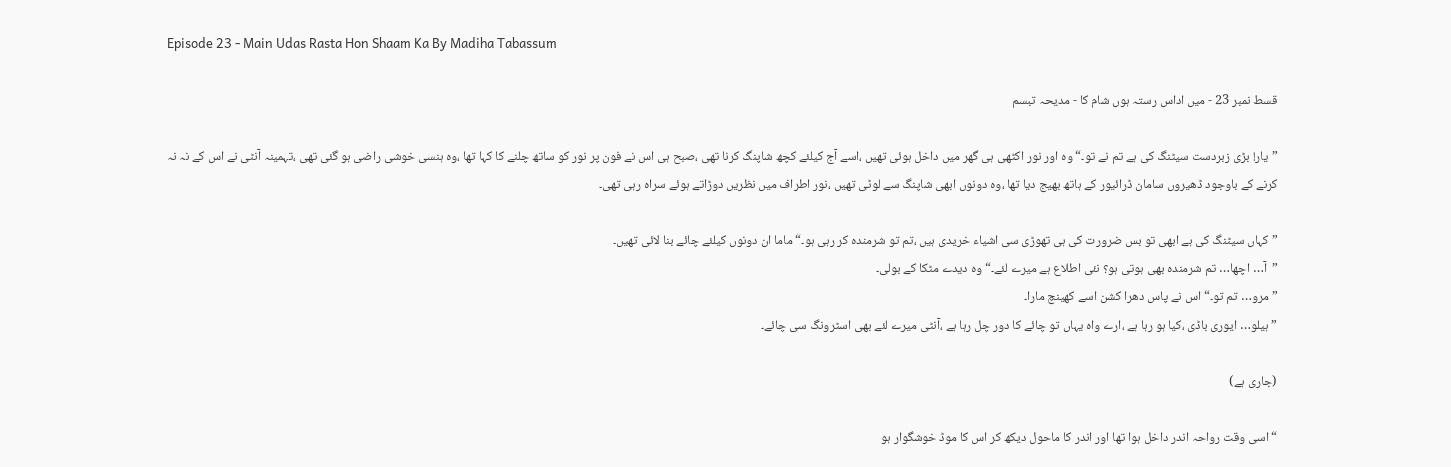Episode 23 - Main Udas Rasta Hon Shaam Ka By Madiha Tabassum

قسط نمبر 23 - میں اداس رستہ ہوں شام کا - مدیحہ تبسم

”یار! بڑی زبردست سیٹنگ کی ہے تم نے تو۔“ وہ اور نور اکٹھی ہی گھر میں داخل ہوئی تھیں ،اسے آج کیلئے کچھ شاپنگ کرنا تھی ،صبح ہی اس نے فون پر نور کو ساتھ چلنے کا کہا تھا ،وہ ہنسی خوشی راضی ہو گئی تھی ،تہمینہ آنٹی نے اس کے نہ نہ کرنے کے باوجود ڈھیروں سامان ڈرائیور کے ہاتھ بھیج دیا تھا ،وہ دونوں ابھی شاپنگ سے لوٹی تھیں ،نور اطراف میں نظریں دوڑاتے ہوئے سراہ رہی تھی۔

”کہاں سیٹنگ کی ہے ابھی تو بس ضرورت کی ہی تھوڑی سی اشیاء خریدی ہیں ،تم تو شرمندہ کر رہی ہو۔“ ماما ان دونوں کیلئے چائے بنا لائی تھیں۔
”آ… اچھا… تم شرمندہ بھی ہوتی ہو؟ نئی اطلاع ہے میرے لئے۔“ وہ دیدے مٹکا کے بولی۔
”مرو… تم تو۔“ اس نے پاس دھرا کشن اسے کھینچ مارا۔
”ہیلو… ایوری باڈی ،کیا ہو رہا ہے ،ارے واہ یہاں تو چائے کا دور چل رہا ہے ،آنٹی میرے لئے بھی اسٹرونگ سی چائے۔

(جاری ہے)

“ اسی وقت رواحہ اندر داخل ہوا تھا اور اندر کا ماحول دیکھ کر اس کا موڈ خوشگوار ہو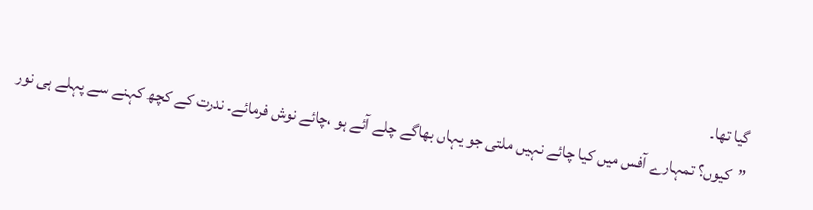گیا تھا۔
”کیوں؟ تمہارے آفس میں کیا چائے نہیں ملتی جو یہاں بھاگے چلے آئے ہو ،چائے نوش فرمائے۔ ندرت کے کچھ کہنے سے پہلے ہی نور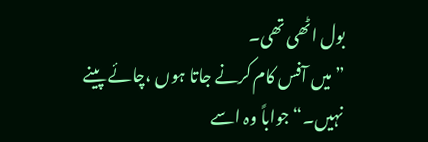بول اٹھی تھی۔
”میں آفس کام کرنے جاتا ہوں ،چائے پینے نہیں۔“ جواباً وہ اسے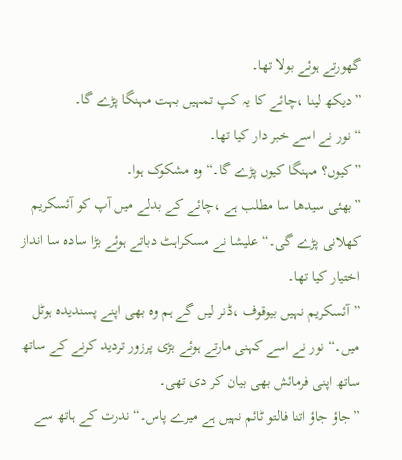گھورتے ہوئے بولا تھا۔
”دیکھ لینا ،چائے کا یہ کپ تمہیں بہت مہنگا پڑے گا۔
“ نور نے اسے خبر دار کیا تھا۔
”کیوں؟ مہنگا کیوں پڑے گا۔“ وہ مشکوک ہوا۔
”بھئی سیدھا سا مطلب ہے ،چائے کے بدلے میں آپ کو آئسکریم کھلانی پڑے گی۔“ علیشا نے مسکراہٹ دباتے ہوئے بڑا سادہ سا انداز اختیار کیا تھا۔
”آئسکریم نہیں بیوقوف ،ڈنر لیں گے ہم وہ بھی اپنے پسندیدہ ہوٹل میں۔“ نور نے اسے کہنی مارتے ہوئے بڑی پرزور تردید کرنے کے ساتھ ساتھ اپنی فرمائش بھی بیان کر دی تھی۔
”جاؤ جاؤ اتنا فالتو ٹائم نہیں ہے میرے پاس۔“ ندرت کے ہاتھ سے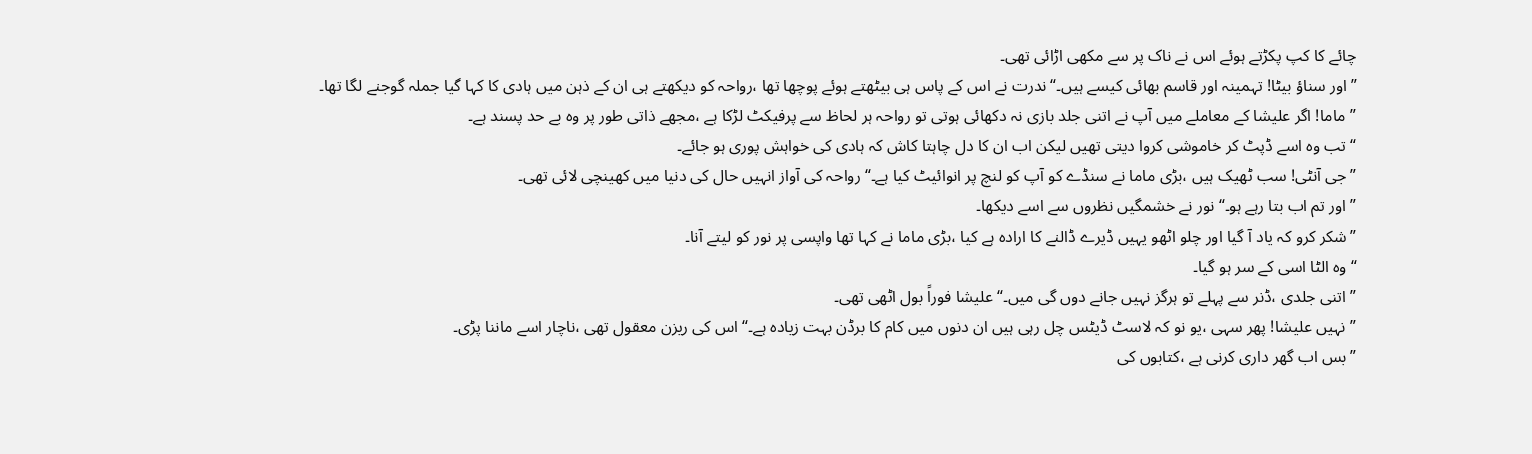چائے کا کپ پکڑتے ہوئے اس نے ناک پر سے مکھی اڑائی تھی۔
”اور سناؤ بیٹا! تہمینہ اور قاسم بھائی کیسے ہیں۔“ ندرت نے اس کے پاس ہی بیٹھتے ہوئے پوچھا تھا ،رواحہ کو دیکھتے ہی ان کے ذہن میں ہادی کا کہا گیا جملہ گوجنے لگا تھا۔
”ماما! اگر علیشا کے معاملے میں آپ نے اتنی جلد بازی نہ دکھائی ہوتی تو رواحہ ہر لحاظ سے پرفیکٹ لڑکا ہے ،مجھے ذاتی طور پر وہ بے حد پسند ہے۔
“ تب وہ اسے ڈپٹ کر خاموشی کروا دیتی تھیں لیکن اب ان کا دل چاہتا کاش کہ ہادی کی خواہش پوری ہو جائے۔
”جی آنٹی! سب ٹھیک ہیں ،بڑی ماما نے سنڈے کو آپ کو لنچ پر انوائیٹ کیا ہے۔“ رواحہ کی آواز انہیں حال کی دنیا میں کھینچی لائی تھی۔
”اور تم اب بتا رہے ہو۔“ نور نے خشمگیں نظروں سے اسے دیکھا۔
”شکر کرو کہ یاد آ گیا اور چلو اٹھو یہیں ڈیرے ڈالنے کا ارادہ ہے کیا ،بڑی ماما نے کہا تھا واپسی پر نور کو لیتے آنا۔
“ وہ الٹا اسی کے سر ہو گیا۔
”اتنی جلدی ،ڈنر سے پہلے تو ہرگز نہیں جانے دوں گی میں۔“ علیشا فوراً بول اٹھی تھی۔
”نہیں علیشا! پھر سہی ،یو نو کہ لاسٹ ڈیٹس چل رہی ہیں ان دنوں میں کام کا برڈن بہت زیادہ ہے۔“ اس کی ریزن معقول تھی ،ناچار اسے ماننا پڑی۔
”بس اب گھر داری کرنی ہے ،کتابوں کی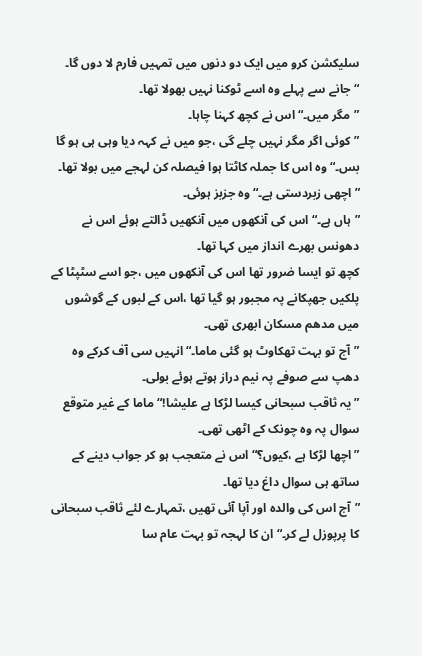سلیکشن کرو میں ایک دو دنوں میں تمہیں فارم لا دوں گا۔
“ جانے سے پہلے وہ اسے ٹوکنا نہیں بھولا تھا۔
”مگر میں۔“ اس نے کچھ کہنا چاہا۔
”کوئی اگر مگر نہیں چلے گی ،جو میں نے کہہ دیا وہی ہی ہو گا بس۔“ وہ اس کا جملہ کاٹتا ہوا فیصلہ کن لہجے میں بولا تھا۔
”اچھی زبردستی ہے۔“ وہ جزبز ہوئی۔
”ہاں ہے۔“ اس کی آنکھوں میں آنکھیں ڈالتے ہوئے اس نے دھونس بھرے انداز میں کہا تھا۔
کچھ تو ایسا ضرور تھا اس کی آنکھوں میں ،جو اسے سٹپٹا کے پلکیں جھپکانے پہ مجبور ہو گیا تھا ،اس کے لبوں کے گوشوں میں مدھم مسکان ابھری تھی۔
”آج تو بہت تھکاوٹ ہو گئی ماما۔“ انہیں سی آف کرکے وہ دھپ سے صوفے پہ نیم دراز ہوتے ہوئے بولی۔
”یہ ثاقب سبحانی کیسا لڑکا ہے علیشا!“ ماما کے غیر متوقع سوال پہ وہ چونک کے اٹھی تھی۔
”اچھا لڑکا ہے ،کیوں؟“ اس نے متعجب ہو کر جواب دینے کے ساتھ ہی سوال داغ دیا تھا۔
”آج اس کی والدہ اور آپا آئی تھیں ،تمہارے لئے ثاقب سبحانی کا پرپوزل لے کر۔“ ان کا لہجہ تو بہت عام سا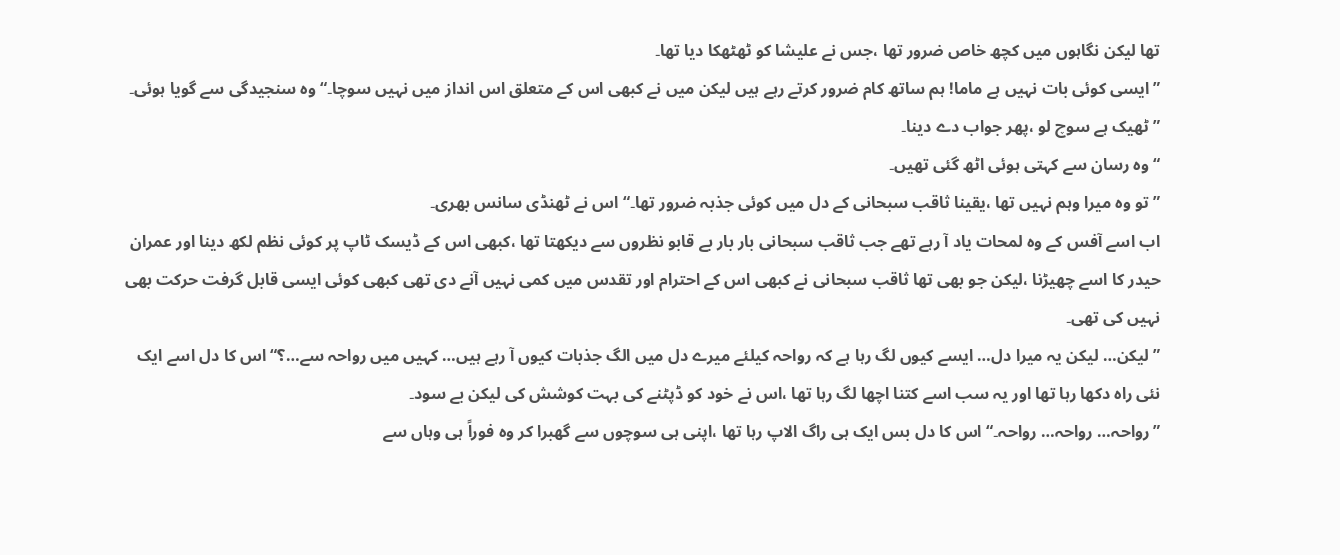تھا لیکن نگاہوں میں کچھ خاص ضرور تھا ،جس نے علیشا کو ٹھٹھکا دیا تھا۔
”ایسی کوئی بات نہیں ہے ماما! ہم ساتھ کام ضرور کرتے رہے ہیں لیکن میں نے کبھی اس کے متعلق اس انداز میں نہیں سوچا۔“ وہ سنجیدگی سے گویا ہوئی۔
”ٹھیک ہے سوچ لو ،پھر جواب دے دینا۔
“ وہ رسان سے کہتی ہوئی اٹھ گئی تھیں۔
”تو وہ میرا وہم نہیں تھا ،یقینا ثاقب سبحانی کے دل میں کوئی جذبہ ضرور تھا۔“ اس نے ٹھنڈی سانس بھری۔
اب اسے آفس کے وہ لمحات یاد آ رہے تھے جب ثاقب سبحانی بار بار بے قابو نظروں سے دیکھتا تھا ،کبھی اس کے ڈیسک ٹاپ پر کوئی نظم لکھ دینا اور عمران حیدر کا اسے چھیڑنا ،لیکن جو بھی تھا ثاقب سبحانی نے کبھی اس کے احترام اور تقدس میں کمی نہیں آنے دی تھی کبھی کوئی ایسی قابل گرفت حرکت بھی نہیں کی تھی۔
”لیکن… لیکن یہ میرا دل… ایسے کیوں لگ رہا ہے کہ رواحہ کیلئے میرے دل میں الگ جذبات کیوں آ رہے ہیں… کہیں میں رواحہ سے…؟“ اس کا دل اسے ایک نئی راہ دکھا رہا تھا اور یہ سب اسے کتنا اچھا لگ رہا تھا ،اس نے خود کو ڈپٹنے کی بہت کوشش کی لیکن بے سود۔
”رواحہ… رواحہ… رواحہ۔“ اس کا دل بس ایک ہی راگ الاپ رہا تھا ،اپنی ہی سوچوں سے گھبرا کر وہ فوراً ہی وہاں سے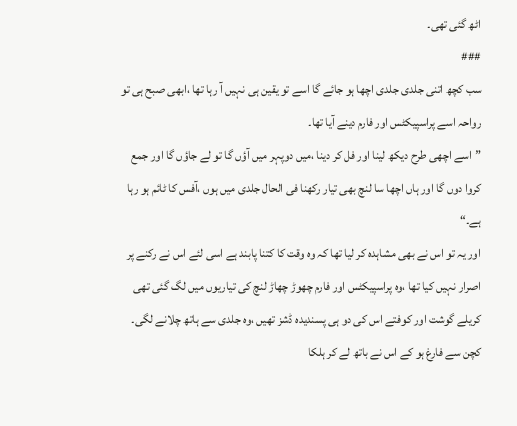اٹھ گئی تھی۔
###
سب کچھ اتنی جلدی جلدی اچھا ہو جائے گا اسے تو یقین ہی نہیں آ رہا تھا ،ابھی صبح ہی تو رواحہ اسے پراسپیکٹس اور فارم دینے آیا تھا۔
”اسے اچھی طرح دیکھ لینا اور فل کر دینا ،میں دوپہر میں آؤں گا تو لے جاؤں گا اور جمع کروا دوں گا اور ہاں اچھا سا لنچ بھی تیار رکھنا فی الحال جلدی میں ہوں ،آفس کا ٹائم ہو رہا ہے۔“
اور یہ تو اس نے بھی مشاہدہ کر لیا تھا کہ وہ وقت کا کتنا پابند ہے اسی لئے اس نے رکنے پر اصرار نہیں کیا تھا ،وہ پراسپیکٹس اور فارم چھوڑ چھاڑ لنچ کی تیاریوں میں لگ گئی تھی کریلے گوشت اور کوفتے اس کی دو ہی پسندیدہ ڈشز تھیں ،وہ جلدی سے ہاتھ چلانے لگی۔
کچن سے فارغ ہو کے اس نے باتھ لے کر ہلکا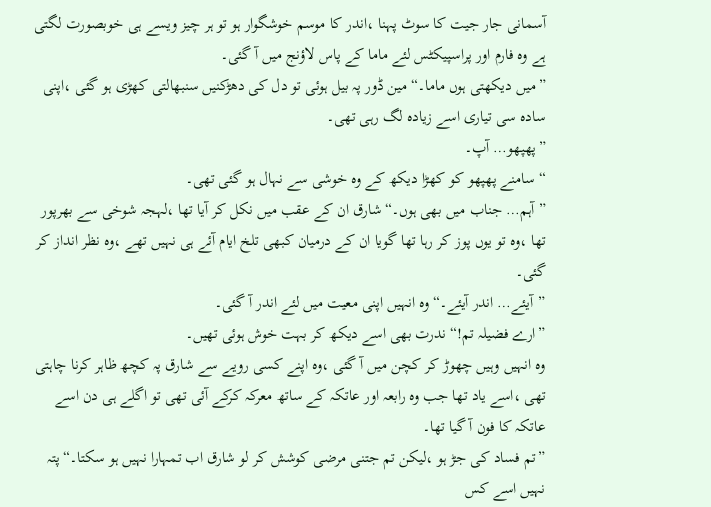آسمانی جار جیت کا سوٹ پہنا ،اندر کا موسم خوشگوار ہو تو ہر چیز ویسے ہی خوبصورت لگتی ہے وہ فارم اور پراسپیکٹس لئے ماما کے پاس لاؤنج میں آ گئی۔
”میں دیکھتی ہوں ماما۔“ مین ڈور پہ بیل ہوئی تو دل کی دھڑکنیں سنبھالتی کھڑی ہو گئی ،اپنی سادہ سی تیاری اسے زیادہ لگ رہی تھی۔
”پھپھو… آپ۔
“ سامنے پھپھو کو کھڑا دیکھ کے وہ خوشی سے نہال ہو گئی تھی۔
”آہم… جناب میں بھی ہوں۔“ شارق ان کے عقب میں نکل کر آیا تھا ،لہجہ شوخی سے بھرپور تھا ،وہ تو یوں پوز کر رہا تھا گویا ان کے درمیان کبھی تلخ ایام آئے ہی نہیں تھے ،وہ نظر انداز کر گئی۔
”آیئے… اندر آیئے۔“ وہ انہیں اپنی معیت میں لئے اندر آ گئی۔
”ارے فضیلہ تم!“ ندرت بھی اسے دیکھ کر بہت خوش ہوئی تھیں۔
وہ انہیں وہیں چھوڑ کر کچن میں آ گئی ،وہ اپنے کسی رویے سے شارق پہ کچھ ظاہر کرنا چاہتی تھی ،اسے یاد تھا جب وہ رابعہ اور عاتکہ کے ساتھ معرکہ کرکے آئی تھی تو اگلے ہی دن اسے عاتکہ کا فون آ گیا تھا۔
”تم فساد کی جڑ ہو ،لیکن تم جتنی مرضی کوشش کر لو شارق اب تمہارا نہیں ہو سکتا۔“ پتہ نہیں اسے کس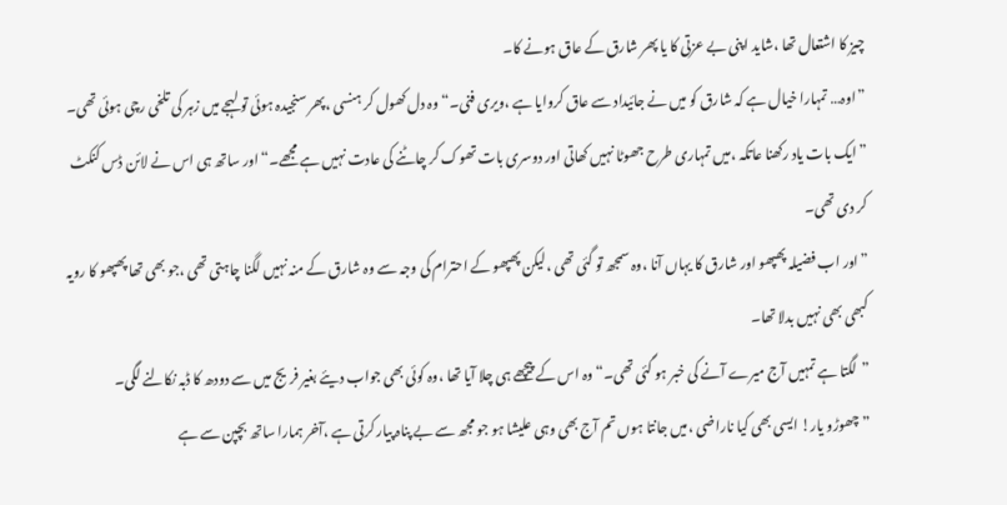چیز کا اشتعال تھا ،شاید اپنی بے عزتی کا یا پھر شارق کے عاق ہونے کا۔
”اوہ… تمہارا خیال ہے کہ شارق کو میں نے جائیداد سے عاق کروایا ہے ،ویری فنی۔“ وہ دل کھول کر ہنسی ،پھر سنجیدہ ہوئی تو لہجے میں زہر کی تلخی رچی ہوئی تھی۔
”ایک بات یاد رکھنا عاتکہ ،میں تمہاری طرح جھوٹا نہیں کھاتی اور دوسری بات تھوک کر چاٹنے کی عادت نہیں ہے مجھے۔“ اور ساتھ ہی اس نے لائن ڈس کنکٹ کر دی تھی۔
”اور اب فضیلہ پھپھو اور شارق کا یہاں آنا ،وہ سمجھ تو گئی تھی ،لیکن پھپھو کے احترام کی وجہ سے وہ شارق کے منہ نہیں لگنا چاہتی تھی ،جو بھی تھا پھپھو کا رویہ کبھی بھی نہیں بدلا تھا۔
”لگتا ہے تمہیں آج میرے آنے کی خبر ہو گئی تھی۔“ وہ اس کے پیچھے ہی چلا آیا تھا ،وہ کوئی بھی جواب دیئے بغیر فریج میں سے دودھ کا ڈبہ نکالنے لگی۔
”چھوڑو یار! ایسی بھی کیا ناراضی ،میں جانتا ہوں تم آج بھی وہی علیشا ہو جو مجھ سے بے پناہ پیار کرتی ہے ،آخر ہمارا ساتھ بچپن سے ہے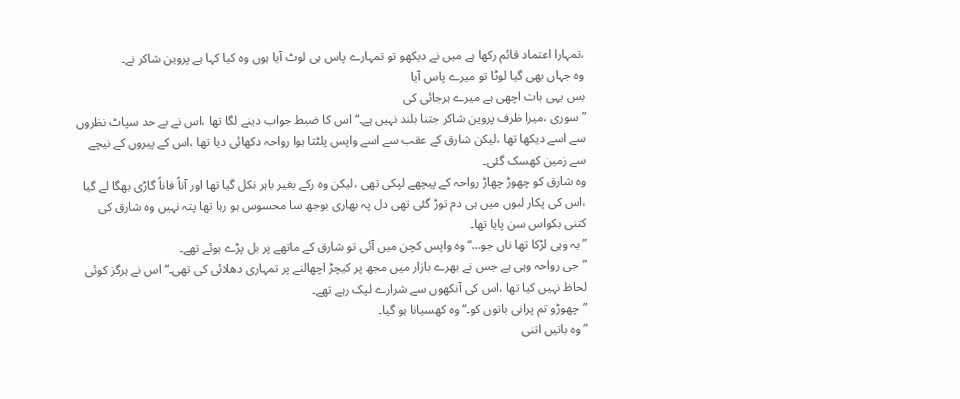،تمہارا اعتماد قائم رکھا ہے میں نے دیکھو تو تمہارے پاس ہی لوٹ آیا ہوں وہ کیا کہا ہے پروین شاکر نے۔
وہ جہاں بھی گیا لوٹا تو میرے پاس آیا
بس یہی بات اچھی ہے میرے ہرجائی کی
”سوری ،میرا ظرف پروین شاکر جتنا بلند نہیں ہے۔“ اس کا ضبط جواب دینے لگا تھا ،اس نے بے حد سپاٹ نظروں سے اسے دیکھا تھا ،لیکن شارق کے عقب سے اسے واپس پلٹتا ہوا رواحہ دکھائی دیا تھا ،اس کے پیروں کے نیچے سے زمین کھسک گئی۔
وہ شارق کو چھوڑ چھاڑ رواحہ کے پیچھے لپکی تھی ،لیکن وہ رکے بغیر باہر نکل گیا تھا اور آناً فاناً گاڑی بھگا لے گیا ،اس کی پکار لبوں میں ہی دم توڑ گئی تھی دل پہ بھاری بوجھ سا محسوس ہو رہا تھا پتہ نہیں وہ شارق کی کتنی بکواس سن پایا تھا۔
”یہ وہی لڑکا تھا ناں جو…“ وہ واپس کچن میں آئی تو شارق کے ماتھے پر بل پڑے ہوئے تھے۔
”جی رواحہ وہی ہے جس نے بھرے بازار میں مجھ پر کیچڑ اچھالنے پر تمہاری دھلائی کی تھی۔“ اس نے ہرگز کوئی لحاظ نہیں کیا تھا ،اس کی آنکھوں سے شرارے لپک رہے تھے۔
”چھوڑو تم پرانی باتوں کو۔“ وہ کھسیانا ہو گیا۔
”وہ باتیں اتنی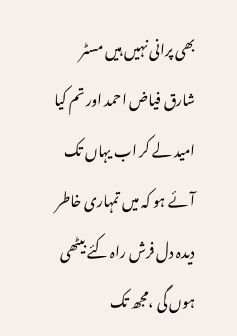بھی پرانی نہیں ہیں مسٹر شارق فیاض احمد اور تم کیا امید لے کر اب یہاں تک آئے ہو کہ میں تمہاری خاطر دیدہ دل فرش راہ کئے بیٹھی ہوں گی ،مجھ تک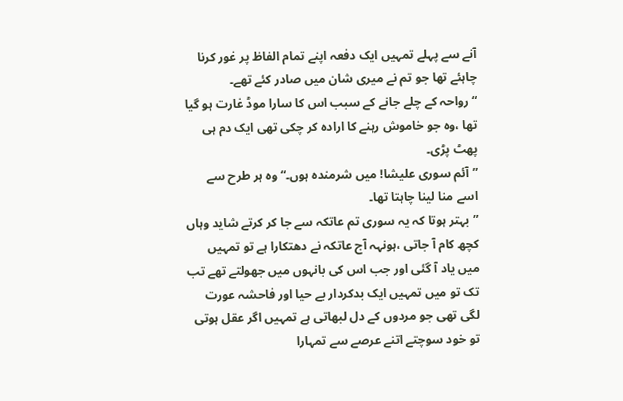آنے سے پہلے تمہیں ایک دفعہ اپنے تمام الفاظ پر غور کرنا چاہئے تھا جو تم نے میری شان میں صادر کئے تھے۔
“ رواحہ کے چلے جانے کے سبب اس کا سارا موڈ غارت ہو گیا تھا ،وہ جو خاموش رہنے کا ارادہ کر چکی تھی ایک دم ہی پھٹ پڑی۔
”آئم سوری علیشا! میں شرمندہ ہوں۔“ وہ ہر طرح سے اسے منا لینا چاہتا تھا۔
”بہتر ہوتا کہ یہ سوری تم عاتکہ سے جا کر کرتے شاید وہاں کچھ کام آ جاتی ،ہونہہ آج عاتکہ نے دھتکارا ہے تو تمہیں میں یاد آ گئی اور جب اس کی بانہوں میں جھولتے تھے تب تک تو میں تمہیں ایک بدکردار بے حیا اور فاحشہ عورت لگی تھی جو مردوں کے دل لبھاتی ہے تمہیں اگر عقل ہوتی تو خود سوچتے اتنے عرصے سے تمہارا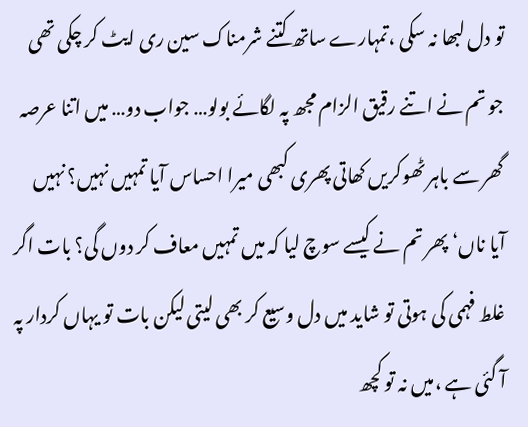تو دل لبھا نہ سکی ،تمہارے ساتھ کتنے شرمناک سین ری ایٹ کر چکی تھی جو تم نے اتنے رقیق الزام مجھ پہ لگائے بولو… جواب دو… میں اتنا عرصہ گھر سے باہر ٹھوکریں کھاتی پھری کبھی میرا احساس آیا تمہیں نہیں؟ نہیں آیا ناں‘ پھر تم نے کیسے سوچ لیا کہ میں تمہیں معاف کر دوں گی؟ بات اگر غلط فہمی کی ہوتی تو شاید میں دل وسیع کر بھی لیتی لیکن بات تو یہاں کردار پہ آ گئی ہے ،میں نہ تو کچھ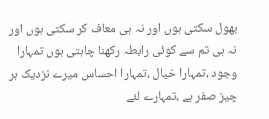بھول سکتی ہوں اور نہ ہی معاف کر سکتی ہوں اور نہ ہی تم سے کوئی رابطہ رکھنا چاہتی ہوں تمہارا وجود ،تمہارا خیال ،تمہارا احساس میرے نزدیک ہر چیز صفر ہے ،تمہارے لئے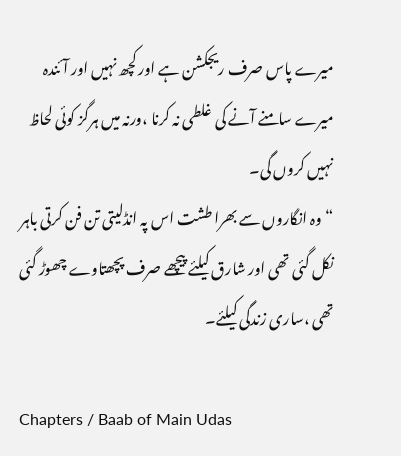میرے پاس صرف ریجکشن ہے اور کچھ نہیں اور آئندہ میرے سامنے آنے کی غلطی نہ کرنا ،ورنہ میں ہرگز کوئی لحاظ نہیں کروں گی۔
“ وہ انگاروں سے بھرا طشت اس پہ انڈلیتی تن فن کرتی باہر نکل گئی تھی اور شارق کیلئے پیچھے صرف پچھتاوے چھوڑ گئی تھی ،ساری زندگی کیلئے۔

Chapters / Baab of Main Udas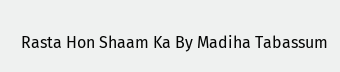Rasta Hon Shaam Ka By Madiha Tabassum